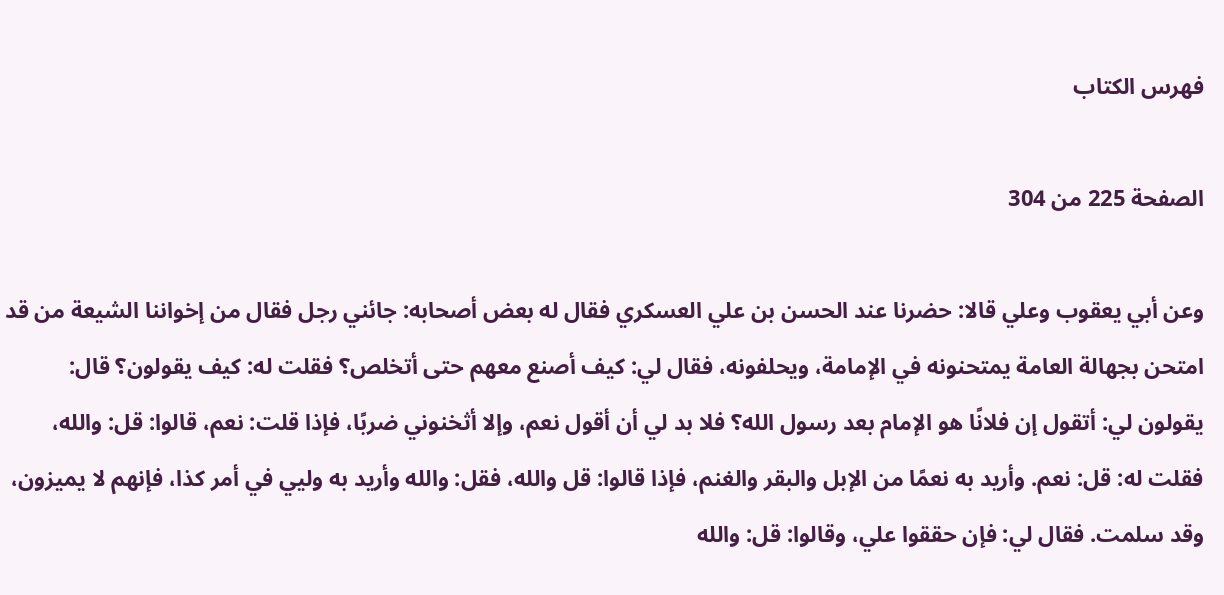فهرس الكتاب

الصفحة 225 من 304

وعن أبي يعقوب وعلي قالا: حضرنا عند الحسن بن علي العسكري فقال له بعض أصحابه: جائني رجل فقال من إخواننا الشيعة من قد امتحن بجهالة العامة يمتحنونه في الإمامة، ويحلفونه، فقال لي: كيف أصنع معهم حتى أتخلص؟ فقلت له: كيف يقولون؟ قال: يقولون لي: أتقول إن فلانًا هو الإمام بعد رسول الله؟ فلا بد لي أن أقول نعم، وإلا أثخنوني ضربًا، فإذا قلت: نعم، قالوا: قل: والله، فقلت له: قل: نعم. وأريد به نعمًا من الإبل والبقر والغنم، فإذا قالوا: قل والله، فقل: والله وأريد به وليي في أمر كذا، فإنهم لا يميزون، وقد سلمت. فقال لي: فإن حققوا علي، وقالوا: قل: والله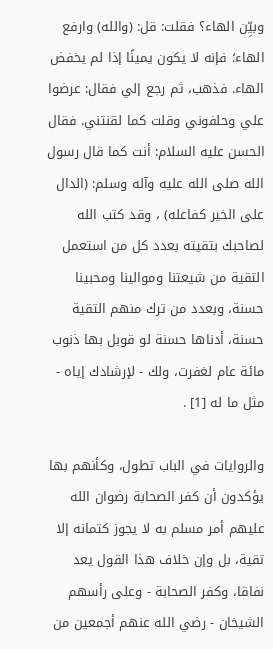وبيِّن الهاء؟ فقلت: قل: (والله) وارفع الهاء؛ فإنه لا يكون يمينًا إذا لم يخفض الهاء. فذهب، ثم رجع إلي فقال: عرضوا علي وحلفوني وقلت كما لقنتني. فقال الحسن عليه السلام: أنت كما قال رسول الله صلى الله عليه وآله وسلم: (الدال على الخير كفاعله) ، وقد كتب الله لصاحبك بتقيته بعدد كل من استعمل التقية من شيعتنا وموالينا ومحبينا حسنة، وبعدد من ترك منهم التقية حسنة، أدناها حسنة لو قوبل بها ذنوب مائة عام لغفرت، ولك - لإرشادك إياه - مثل ما له [1] .

والروايات في الباب تطول، وكأنهم بها يؤكدون أن كفر الصحابة رضوان الله عليهم أمر مسلم به لا يجوز كتمانه إلا تقية، بل وإن خلاف هذا القول يعد نفاقا، وكفر الصحابة - وعلى رأسهم الشيخان - رضي الله عنهم أجمعين من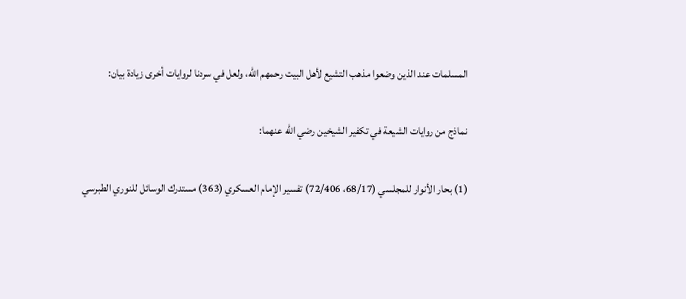المسلمات عند الذين وضعوا مذهب التشيع لأهل البيت رحمهم الله، ولعل في سردنا لروايات أخرى زيادة بيان:

نماذج من روايات الشيعة في تكفير الشيخين رضي الله عنهما:

(1) بحار الأنوار للمجلسي (68/17، 72/406) تفسير الإمام العسكري (363) مستدرك الوسائل للنوري الطبرسي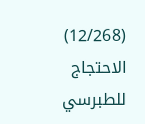(12/268) الاحتجاج للطبرسي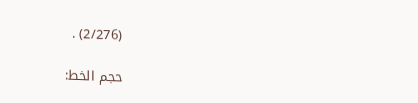(2/276) .

حجم الخط: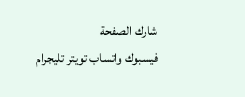شارك الصفحة
فيسبوك واتساب تويتر تليجرام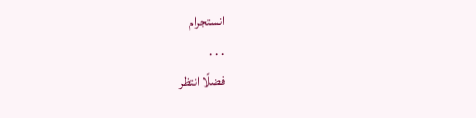انستجرام
. . .
فضلًا انتظر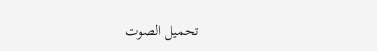تحميل الصوت